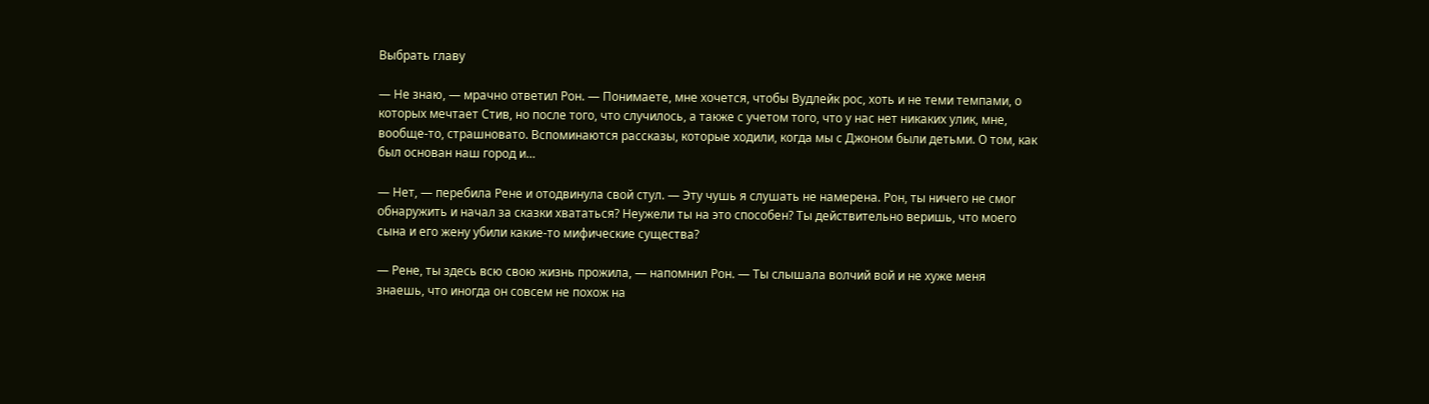Выбрать главу

— Не знаю, — мрачно ответил Рон. — Понимаете, мне хочется, чтобы Вудлейк рос, хоть и не теми темпами, о которых мечтает Стив, но после того, что случилось, а также с учетом того, что у нас нет никаких улик, мне, вообще-то, страшновато. Вспоминаются рассказы, которые ходили, когда мы с Джоном были детьми. О том, как был основан наш город и…

— Нет, — перебила Рене и отодвинула свой стул. — Эту чушь я слушать не намерена. Рон, ты ничего не смог обнаружить и начал за сказки хвататься? Неужели ты на это способен? Ты действительно веришь, что моего сына и его жену убили какие-то мифические существа?

— Рене, ты здесь всю свою жизнь прожила, — напомнил Рон. — Ты слышала волчий вой и не хуже меня знаешь, что иногда он совсем не похож на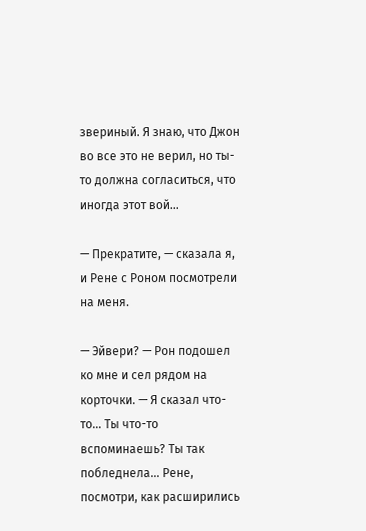звериный. Я знаю, что Джон во все это не верил, но ты-то должна согласиться, что иногда этот вой…

— Прекратите, — сказала я, и Рене с Роном посмотрели на меня.

— Эйвери? — Рон подошел ко мне и сел рядом на корточки. — Я сказал что-то… Ты что-то вспоминаешь? Ты так побледнела… Рене, посмотри, как расширились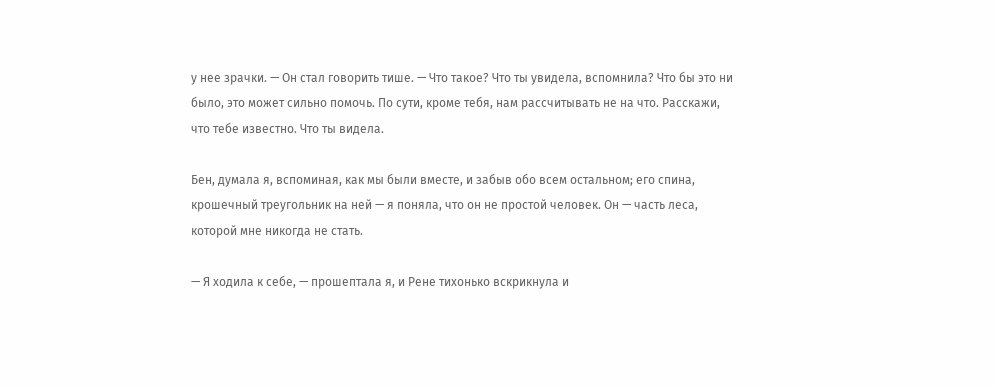у нее зрачки. — Он стал говорить тише. — Что такое? Что ты увидела, вспомнила? Что бы это ни было, это может сильно помочь. По сути, кроме тебя, нам рассчитывать не на что. Расскажи, что тебе известно. Что ты видела.

Бен, думала я, вспоминая, как мы были вместе, и забыв обо всем остальном; его спина, крошечный треугольник на ней — я поняла, что он не простой человек. Он — часть леса, которой мне никогда не стать.

— Я ходила к себе, — прошептала я, и Рене тихонько вскрикнула и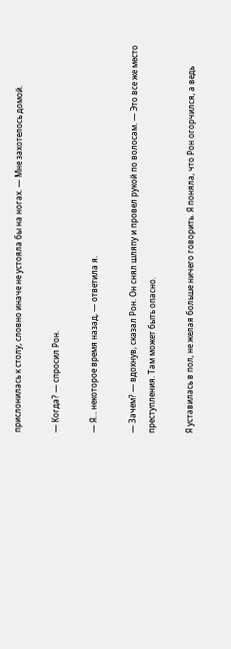прислонилась к столу, словно иначе не устояла бы на ногах. — Мне захотелось домой.

— Когда? — спросил Рон.

— Я… некоторое время назад, — ответила я.

— Зачем? — вдохнув, сказал Рон. Он снял шляпу и провел рукой по волосам. — Это все же место преступления. Там может быть опасно.

Я уставилась в пол, не желая больше ничего говорить. Я поняла, что Рон огорчился, а ведь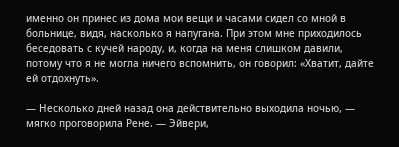именно он принес из дома мои вещи и часами сидел со мной в больнице, видя, насколько я напугана. При этом мне приходилось беседовать с кучей народу, и, когда на меня слишком давили, потому что я не могла ничего вспомнить, он говорил: «Хватит, дайте ей отдохнуть».

— Несколько дней назад она действительно выходила ночью, — мягко проговорила Рене. — Эйвери,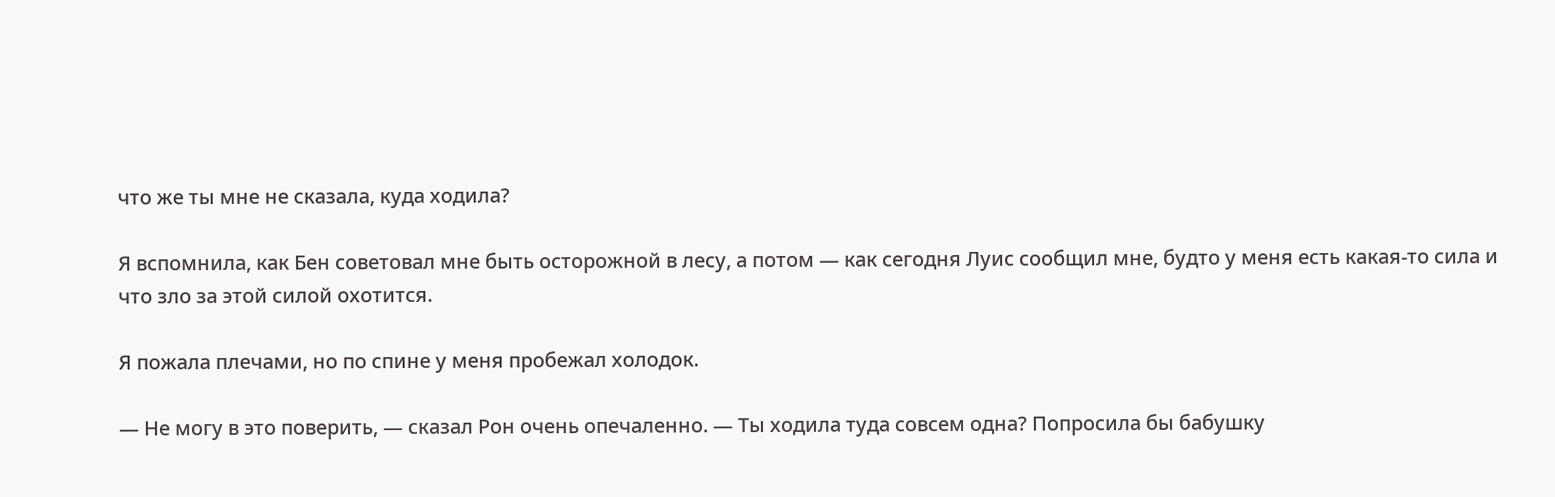что же ты мне не сказала, куда ходила?

Я вспомнила, как Бен советовал мне быть осторожной в лесу, а потом — как сегодня Луис сообщил мне, будто у меня есть какая-то сила и что зло за этой силой охотится.

Я пожала плечами, но по спине у меня пробежал холодок.

— Не могу в это поверить, — сказал Рон очень опечаленно. — Ты ходила туда совсем одна? Попросила бы бабушку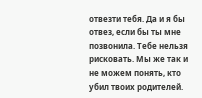отвезти тебя. Да и я бы отвез, если бы ты мне позвонила. Тебе нельзя рисковать. Мы же так и не можем понять, кто убил твоих родителей.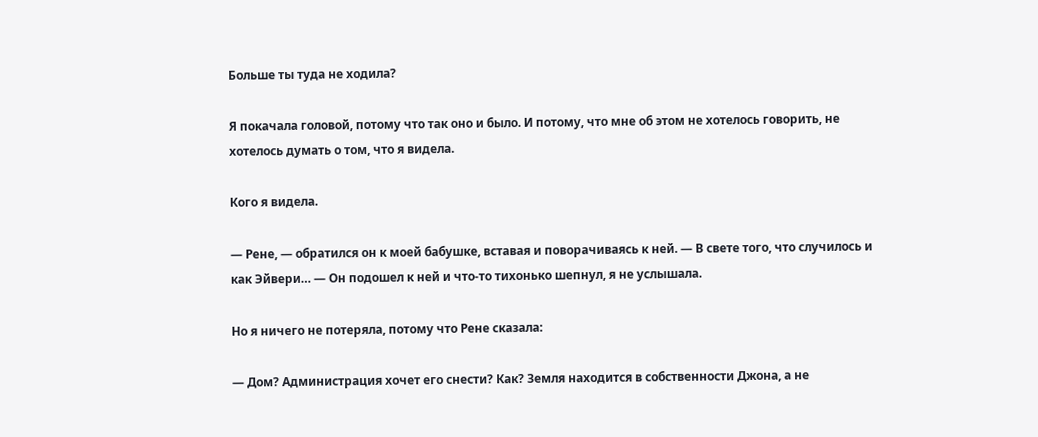Больше ты туда не ходила?

Я покачала головой, потому что так оно и было. И потому, что мне об этом не хотелось говорить, не хотелось думать о том, что я видела.

Кого я видела.

— Рене, — обратился он к моей бабушке, вставая и поворачиваясь к ней. — В свете того, что случилось и как Эйвери… — Он подошел к ней и что-то тихонько шепнул, я не услышала.

Но я ничего не потеряла, потому что Рене сказала:

— Дом? Администрация хочет его снести? Как? Земля находится в собственности Джона, а не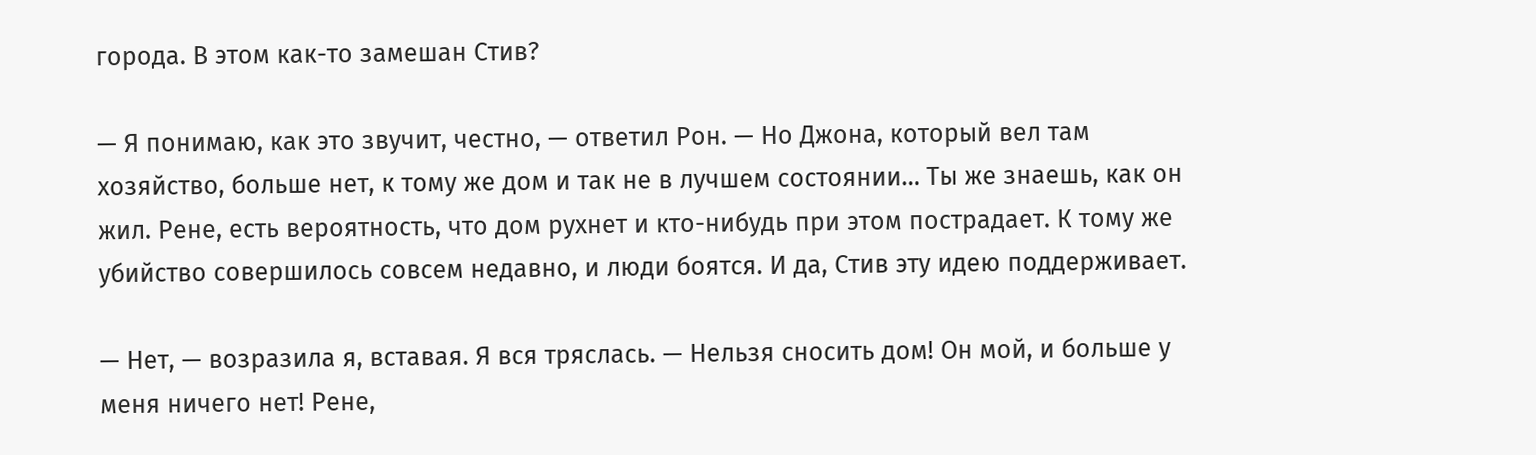города. В этом как-то замешан Стив?

— Я понимаю, как это звучит, честно, — ответил Рон. — Но Джона, который вел там хозяйство, больше нет, к тому же дом и так не в лучшем состоянии… Ты же знаешь, как он жил. Рене, есть вероятность, что дом рухнет и кто-нибудь при этом пострадает. К тому же убийство совершилось совсем недавно, и люди боятся. И да, Стив эту идею поддерживает.

— Нет, — возразила я, вставая. Я вся тряслась. — Нельзя сносить дом! Он мой, и больше у меня ничего нет! Рене,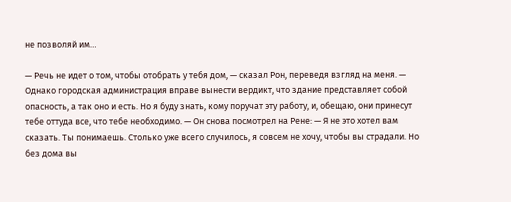не позволяй им…

— Речь не идет о том, чтобы отобрать у тебя дом, — сказал Рон, переведя взгляд на меня. — Однако городская администрация вправе вынести вердикт, что здание представляет собой опасность, а так оно и есть. Но я буду знать, кому поручат эту работу, и, обещаю, они принесут тебе оттуда все, что тебе необходимо. — Он снова посмотрел на Рене: — Я не это хотел вам сказать. Ты понимаешь. Столько уже всего случилось, я совсем не хочу, чтобы вы страдали. Но без дома вы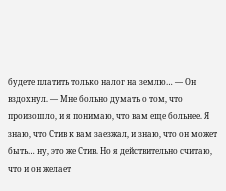будете платить только налог на землю… — Он вздохнул. — Мне больно думать о том, что произошло, и я понимаю, что вам еще больнее. Я знаю, что Стив к вам заезжал, и знаю, что он может быть… ну, это же Стив. Но я действительно считаю, что и он желает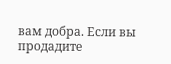вам добра. Если вы продадите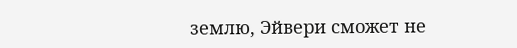землю, Эйвери сможет не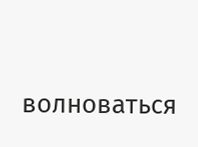волноваться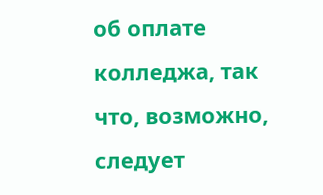об оплате колледжа, так что, возможно, следует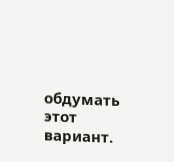обдумать этот вариант.